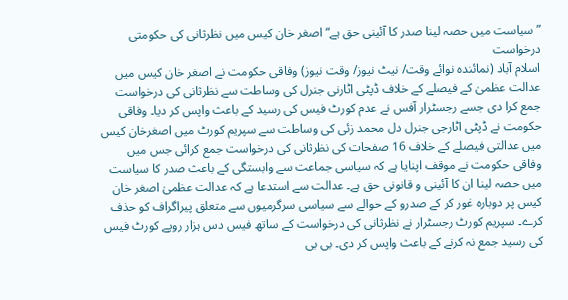”سیاست میں حصہ لینا صدر کا آئینی حق ہے“ اصغر خان کیس میں نظرثانی کی حکومتی درخواست
اسلام آباد (نمائندہ نوائے وقت/ نیٹ نیوز/ وقت نیوز) وفاقی حکومت نے اصغر خان کیس میں عدالت عظمیٰ کے فیصلے کے خلاف ڈپٹی اٹارنی جنرل کی وساطت سے نظرثانی کی درخواست جمع کرا دی جسے رجسٹرار آفس نے عدم کورٹ فیس کی رسید کے باعث واپس کر دیا۔ وفاقی حکومت نے ڈپٹی اٹارجی جنرل دل محمد زئی کی وساطت سے سپریم کورٹ میں اصغرخان کیس میں عدالتی فیصلے کے خلاف 16 صفحات کی نظرثانی کی درخواست جمع کرائی جس میں وفاقی حکومت نے موقف اپنایا ہے کہ سیاسی جماعت سے وابستگی کے باعث صدر کا سیاست میں حصہ لینا ان کا آئینی و قانونی حق ہے۔ عدالت سے استدعا ہے کہ عدالت عظمیٰ اصغر خان کیس پر دوبارہ غور کر کے صدرو کے حوالے سے سیاسی سرگرمیوں سے متعلق پیراگراف کو حذف کرے۔ سپریم کورٹ رجسٹرار نے نظرثانی کی درخواست کے ساتھ فیس دس ہزار روپے کورٹ فیس کی رسید جمع نہ کرنے کے باعث واپس کر دی۔ بی بی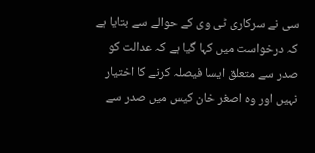سی نے سرکاری ٹی وی کے حوالے سے بتایا ہے کہ درخواست میں کہا گیا ہے کہ عدالت کو صدر سے متعلق ایسا فیصلہ کرنے کا اختیار نہیں اور وہ اصغر خان کیس میں صدر سے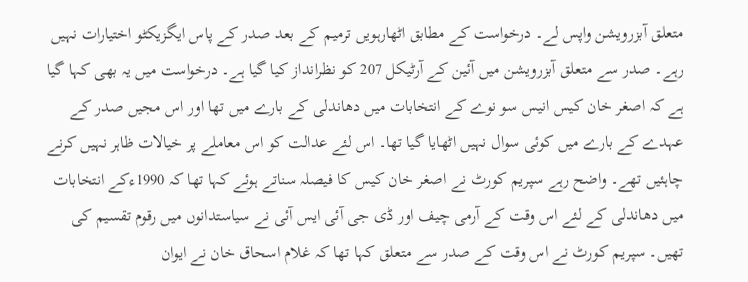متعلق آبزرویشن واپس لے۔ درخواست کے مطابق اٹھارہویں ترمیم کے بعد صدر کے پاس ایگزیکٹو اختیارات نہیں رہے۔ صدر سے متعلق آبزرویشن میں آئین کے آرٹیکل 207 کو نظرانداز کیا گیا ہے۔ درخواست میں یہ بھی کہا گیا ہے کہ اصغر خان کیس انیس سو نوے کے انتخابات میں دھاندلی کے بارے میں تھا اور اس مجیں صدر کے عہدے کے بارے میں کوئی سوال نہیں اٹھایا گیا تھا۔ اس لئے عدالت کو اس معاملے پر خیالات ظاہر نہیں کرنے چاہئیں تھے۔ واضح رہے سپریم کورٹ نے اصغر خان کیس کا فیصلہ سناتے ہوئے کہا تھا کہ 1990ءکے انتخابات میں دھاندلی کے لئے اس وقت کے آرمی چیف اور ڈی جی آئی ایس آئی نے سیاستدانوں میں رقوم تقسیم کی تھیں۔ سپریم کورٹ نے اس وقت کے صدر سے متعلق کہا تھا کہ غلام اسحاق خان نے ایوان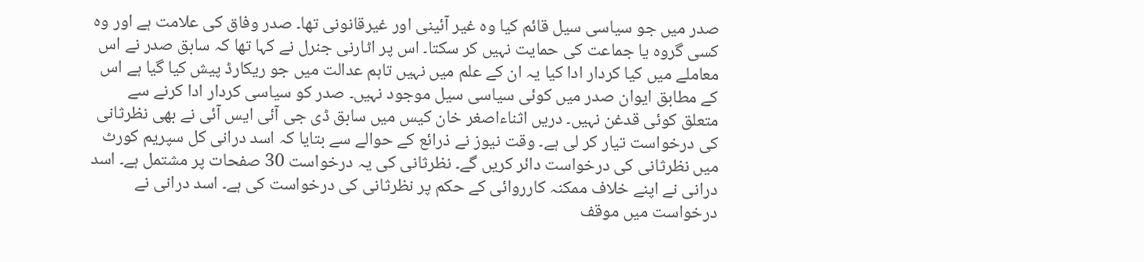صدر میں جو سیاسی سیل قائم کیا وہ غیر آئینی اور غیرقانونی تھا۔ صدر وفاق کی علامت ہے اور وہ کسی گروہ یا جماعت کی حمایت نہیں کر سکتا۔ اس پر اٹارنی جنرل نے کہا تھا کہ سابق صدر نے اس معاملے میں کیا کردار ادا کیا یہ ان کے علم میں نہیں تاہم عدالت میں جو ریکارڈ پیش کیا گیا ہے اس کے مطابق ایوان صدر میں کوئی سیاسی سیل موجود نہیں۔ صدر کو سیاسی کردار ادا کرنے سے متعلق کوئی قدغن نہیں۔ دریں اثناءاصغر خان کیس میں سابق ڈی جی آئی ایس آئی نے بھی نظرثانی کی درخواست تیار کر لی ہے۔ وقت نیوز نے ذرائع کے حوالے سے بتایا کہ اسد درانی کل سپریم کورٹ میں نظرثانی کی درخواست دائر کریں گے۔ نظرثانی کی یہ درخواست 30 صفحات پر مشتمل ہے۔ اسد درانی نے اپنے خلاف ممکنہ کارروائی کے حکم پر نظرثانی کی درخواست کی ہے۔ اسد درانی نے درخواست میں موقف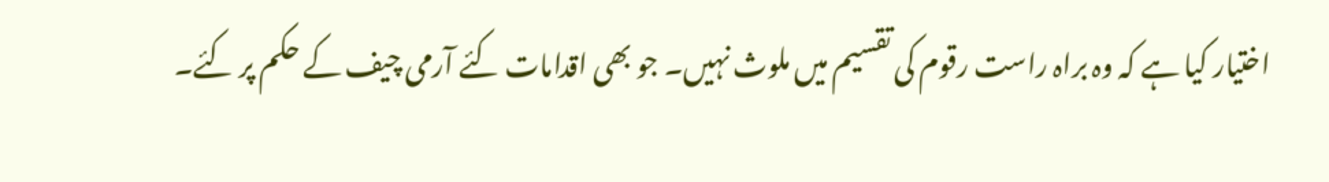اختیار کیا ہے کہ وہ براہ راست رقوم کی تقسیم میں ملوث نہیں۔ جو بھی اقدامات کئے آرمی چیف کے حکم پر کئے۔